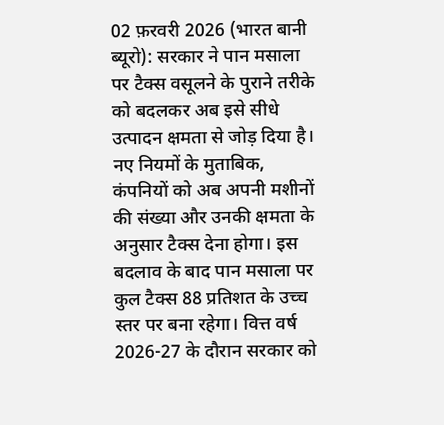02 फ़रवरी 2026 (भारत बानी ब्यूरो): सरकार ने पान मसाला पर टैक्स वसूलने के पुराने तरीके को बदलकर अब इसे सीधे उत्पादन क्षमता से जोड़ दिया है। नए नियमों के मुताबिक, कंपनियों को अब अपनी मशीनों की संख्या और उनकी क्षमता के अनुसार टैक्स देना होगा। इस बदलाव के बाद पान मसाला पर कुल टैक्स 88 प्रतिशत के उच्च स्तर पर बना रहेगा। वित्त वर्ष 2026-27 के दौरान सरकार को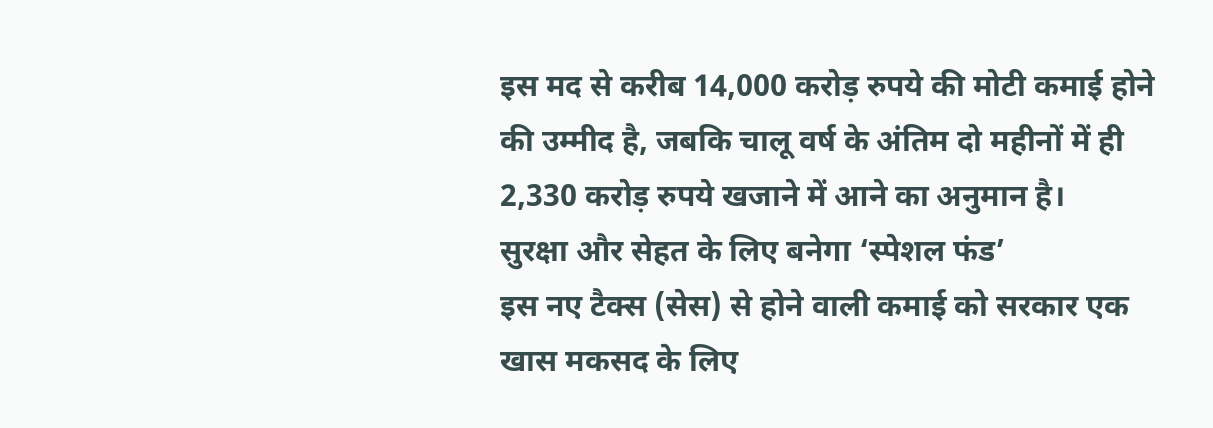इस मद से करीब 14,000 करोड़ रुपये की मोटी कमाई होने की उम्मीद है, जबकि चालू वर्ष के अंतिम दो महीनों में ही 2,330 करोड़ रुपये खजाने में आने का अनुमान है।
सुरक्षा और सेहत के लिए बनेगा ‘स्पेशल फंड’
इस नए टैक्स (सेस) से होने वाली कमाई को सरकार एक खास मकसद के लिए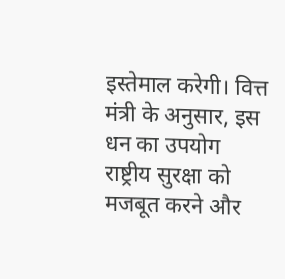इस्तेमाल करेगी। वित्त मंत्री के अनुसार, इस धन का उपयोग राष्ट्रीय सुरक्षा को मजबूत करने और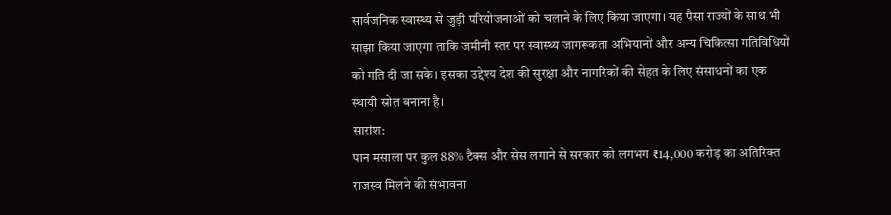सार्वजनिक स्वास्थ्य से जुड़ी परियोजनाओं को चलाने के लिए किया जाएगा। यह पैसा राज्यों के साथ भी साझा किया जाएगा ताकि जमीनी स्तर पर स्वास्थ्य जागरूकता अभियानों और अन्य चिकित्सा गतिविधियों को गति दी जा सके। इसका उद्देश्य देश की सुरक्षा और नागरिकों की सेहत के लिए संसाधनों का एक स्थायी स्रोत बनाना है।
सारांश:
पान मसाला पर कुल 88% टैक्स और सेस लगाने से सरकार को लगभग ₹14,000 करोड़ का अतिरिक्त राजस्व मिलने की संभावना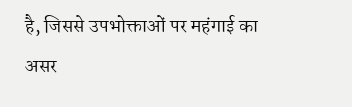है, जिससे उपभोक्ताओं पर महंगाई का असर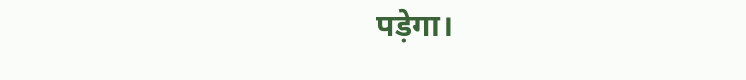पड़ेगा।